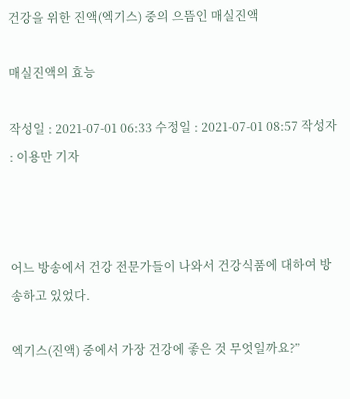건강을 위한 진액(엑기스) 중의 으뜸인 매실진액

매실진액의 효능

작성일 : 2021-07-01 06:33 수정일 : 2021-07-01 08:57 작성자 : 이용만 기자



어느 방송에서 건강 전문가들이 나와서 건강식품에 대하여 방송하고 있었다.

엑기스(진액) 중에서 가장 건강에 좋은 것 무엇일까요?”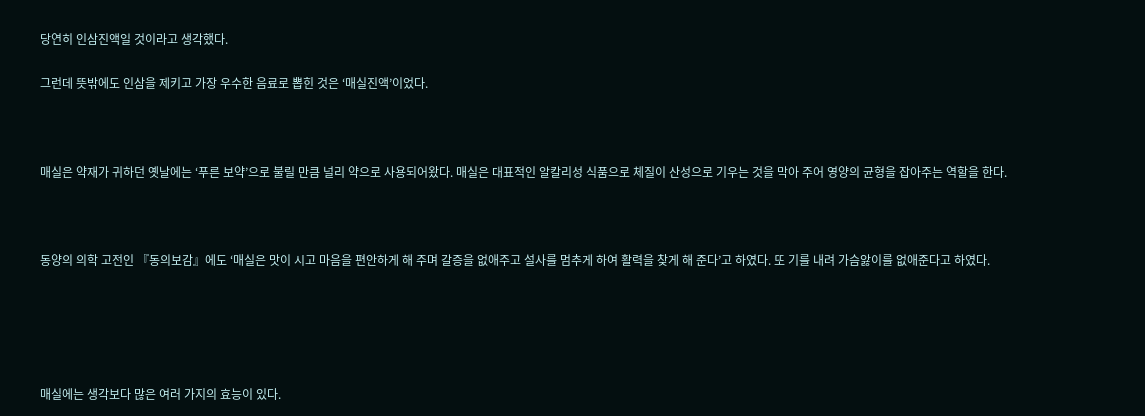당연히 인삼진액일 것이라고 생각했다.

그런데 뜻밖에도 인삼을 제키고 가장 우수한 음료로 뽑힌 것은 ‘매실진액’이었다.



매실은 약재가 귀하던 옛날에는 ‘푸른 보약’으로 불릴 만큼 널리 약으로 사용되어왔다. 매실은 대표적인 알칼리성 식품으로 체질이 산성으로 기우는 것을 막아 주어 영양의 균형을 잡아주는 역할을 한다.



동양의 의학 고전인 『동의보감』에도 ‘매실은 맛이 시고 마음을 편안하게 해 주며 갈증을 없애주고 설사를 멈추게 하여 활력을 찾게 해 준다’고 하였다. 또 기를 내려 가슴앓이를 없애준다고 하였다.





매실에는 생각보다 많은 여러 가지의 효능이 있다.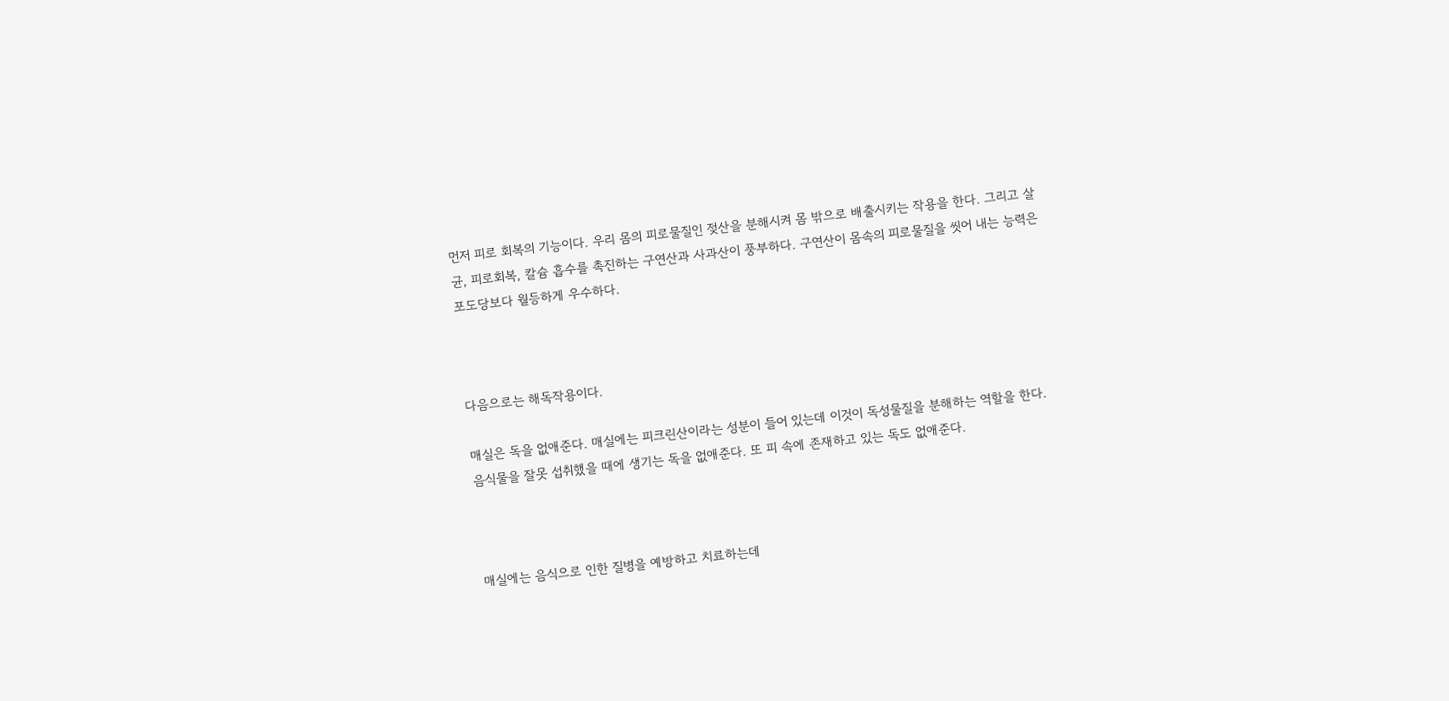먼저 피로 회복의 기능이다. 우리 몸의 피로물질인 젖산을 분해시켜 몸 밖으로 배출시키는 작용을 한다. 그리고 살균, 피로회복, 칼슘 흡수를 촉진하는 구연산과 사과산이 풍부하다. 구연산이 몸속의 피로물질을 씻어 내는 능력은 포도당보다 월등하게 우수하다.



다음으로는 해독작용이다.

매실은 독을 없애준다. 매실에는 피크린산이라는 성분이 들어 있는데 이것이 독성물질을 분해하는 역할을 한다. 음식물을 잘못 섭취했을 때에 생기는 독을 없애준다. 또 피 속에 존재하고 있는 독도 없애준다.



매실에는 음식으로 인한 질병을 예방하고 치료하는데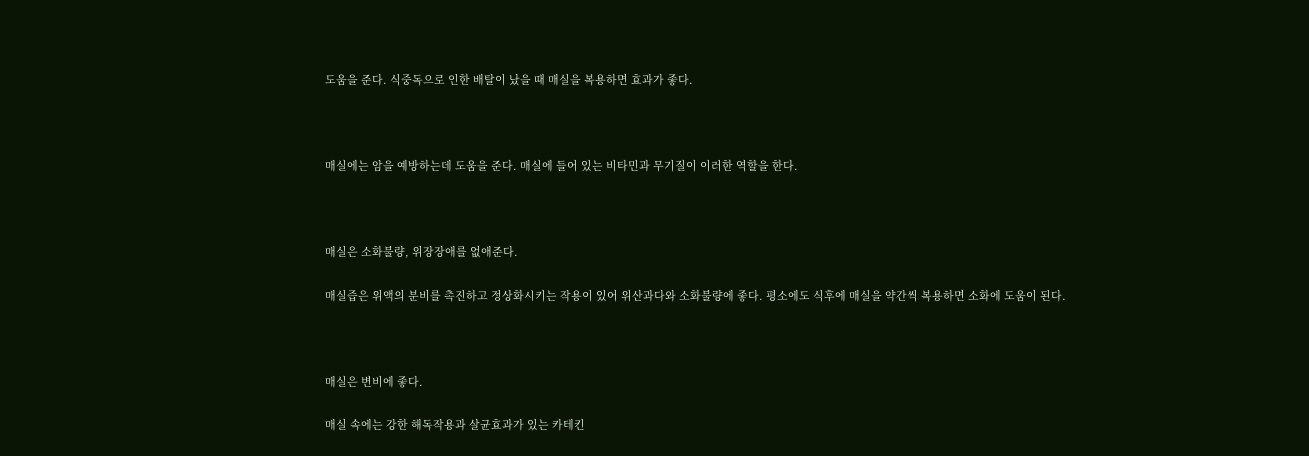도움을 준다. 식중독으로 인한 배탈이 났을 때 매실을 복용하면 효과가 좋다.



매실에는 암을 예방하는데 도움을 준다. 매실에 들어 있는 비타민과 무기질이 이러한 역할을 한다.



매실은 소화불량, 위장장애를 없애준다.

매실즙은 위액의 분비를 촉진하고 정상화시키는 작용이 있어 위산과다와 소화불량에 좋다. 평소에도 식후에 매실을 약간씩 복용하면 소화에 도움이 된다.



매실은 변비에 좋다.

매실 속에는 강한 해독작용과 살균효과가 있는 카테킨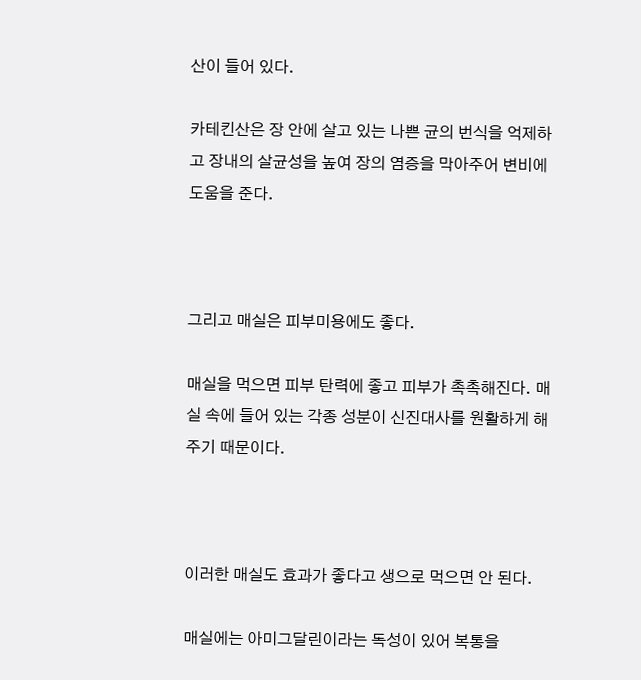산이 들어 있다.

카테킨산은 장 안에 살고 있는 나쁜 균의 번식을 억제하고 장내의 살균성을 높여 장의 염증을 막아주어 변비에 도움을 준다.



그리고 매실은 피부미용에도 좋다.

매실을 먹으면 피부 탄력에 좋고 피부가 촉촉해진다. 매실 속에 들어 있는 각종 성분이 신진대사를 원활하게 해주기 때문이다.



이러한 매실도 효과가 좋다고 생으로 먹으면 안 된다.

매실에는 아미그달린이라는 독성이 있어 복통을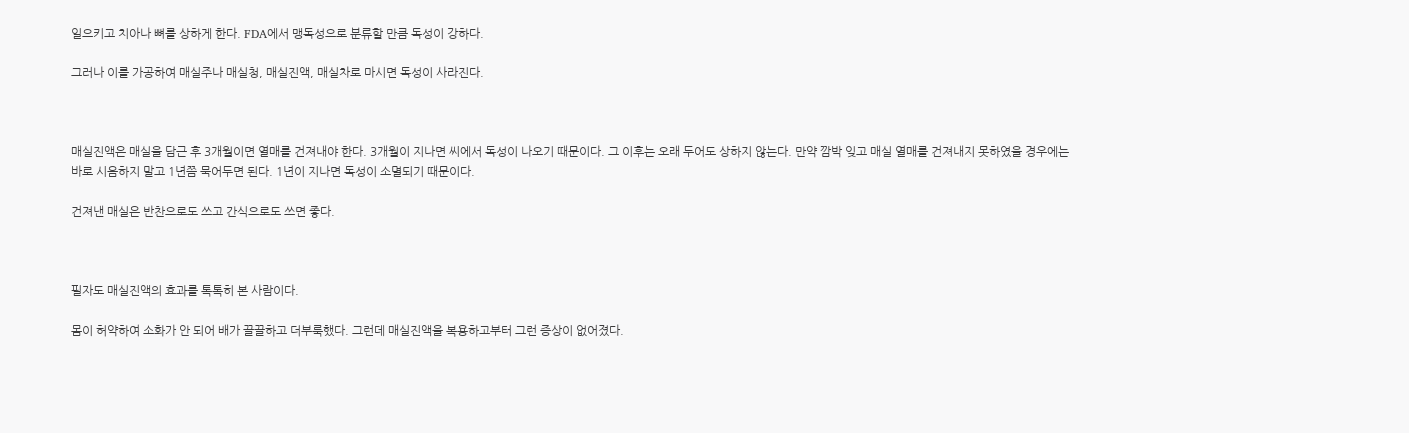일으키고 치아나 뼈를 상하게 한다. FDA에서 맹독성으로 분류할 만큼 독성이 강하다.

그러나 이를 가공하여 매실주나 매실청, 매실진액, 매실차로 마시면 독성이 사라진다.



매실진액은 매실을 담근 후 3개월이면 열매를 건져내야 한다. 3개월이 지나면 씨에서 독성이 나오기 때문이다. 그 이후는 오래 두어도 상하지 않는다. 만약 깜박 잊고 매실 열매를 건져내지 못하였을 경우에는 바로 시음하지 말고 1년쯤 묵어두면 된다. 1년이 지나면 독성이 소멸되기 때문이다.

건져낸 매실은 반찬으로도 쓰고 간식으로도 쓰면 좋다.



필자도 매실진액의 효과를 톡톡히 본 사람이다.

몸이 허약하여 소화가 안 되어 배가 끌끌하고 더부룩했다. 그런데 매실진액을 복용하고부터 그런 증상이 없어졌다.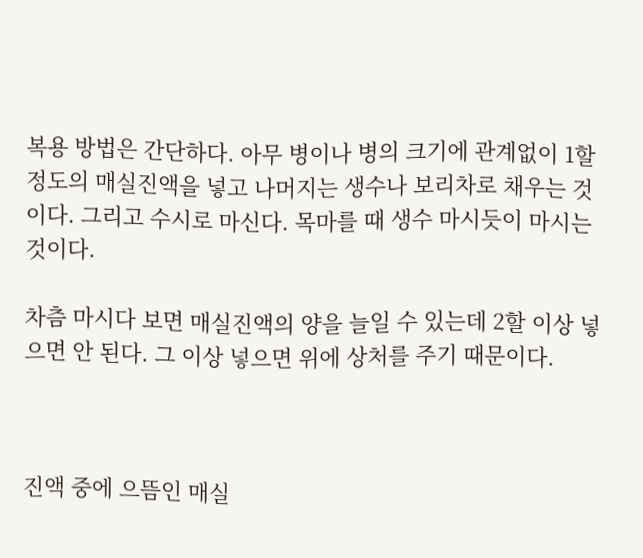복용 방법은 간단하다. 아무 병이나 병의 크기에 관계없이 1할 정도의 매실진액을 넣고 나머지는 생수나 보리차로 채우는 것이다. 그리고 수시로 마신다. 목마를 때 생수 마시듯이 마시는 것이다.

차츰 마시다 보면 매실진액의 양을 늘일 수 있는데 2할 이상 넣으면 안 된다. 그 이상 넣으면 위에 상처를 주기 때문이다.



진액 중에 으뜸인 매실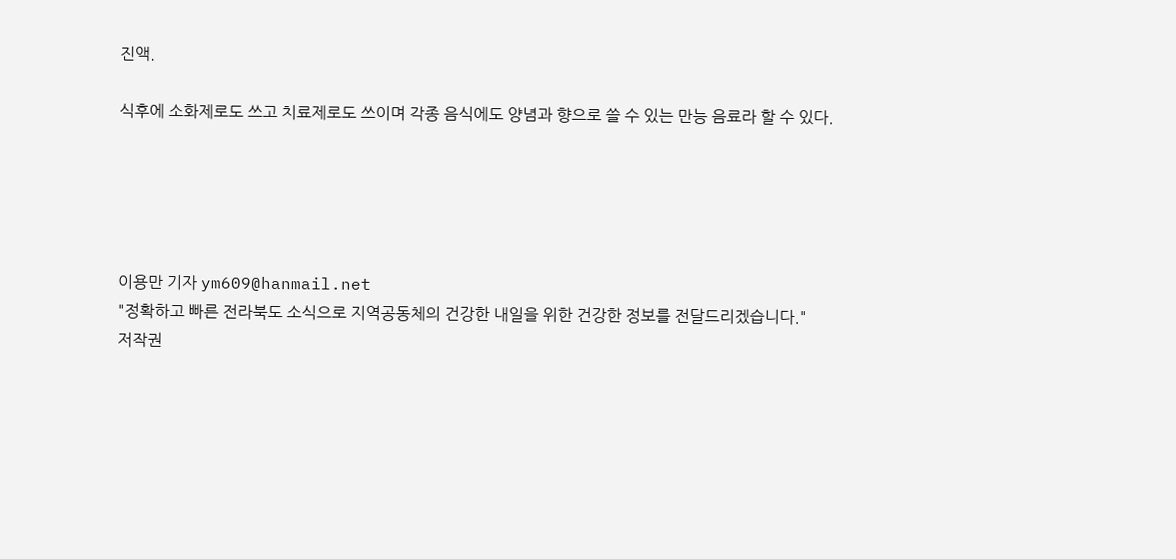진액.

식후에 소화제로도 쓰고 치료제로도 쓰이며 각종 음식에도 양념과 향으로 쓸 수 있는 만능 음료라 할 수 있다.





이용만 기자 ym609@hanmail.net
"정확하고 빠른 전라북도 소식으로 지역공동체의 건강한 내일을 위한 건강한 정보를 전달드리겠습니다."
저작권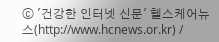ⓒ '건강한 인터넷 신문' 헬스케어뉴스(http://www.hcnews.or.kr) /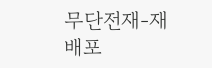무단전재-재배포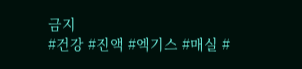금지
#건강 #진액 #엑기스 #매실 #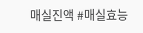매실진액 #매실효능